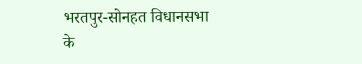भरतपुर-सोनहत विधानसभा के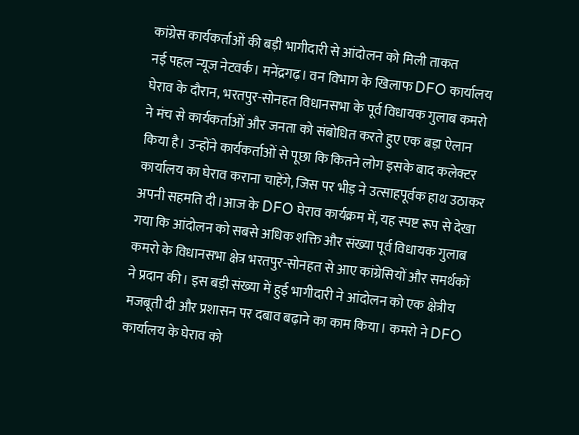कांग्रेस कार्यकर्ताओं की बड़ी भागीदारी से आंदोलन को मिली ताकत
नई पहल न्यूज नेटवर्क। मनेंद्रगढ़। वन विभाग के खिलाफ DFO कार्यालय घेराव के दौरान, भरतपुर-सोनहत विधानसभा के पूर्व विधायक गुलाब कमरो ने मंच से कार्यकर्ताओं और जनता को संबोधित करते हुए एक बड़ा ऐलान किया है। उन्होंने कार्यकर्ताओं से पूछा कि कितने लोग इसके बाद कलेक्टर कार्यालय का घेराव कराना चाहेंगे, जिस पर भीड़ ने उत्साहपूर्वक हाथ उठाकर अपनी सहमति दी।आज के DFO घेराव कार्यक्रम में, यह स्पष्ट रूप से देखा गया कि आंदोलन को सबसे अधिक शक्ति और संख्या पूर्व विधायक गुलाब कमरो के विधानसभा क्षेत्र भरतपुर-सोनहत से आए कांग्रेसियों और समर्थकों ने प्रदान की। इस बड़ी संख्या में हुई भागीदारी ने आंदोलन को एक क्षेत्रीय मजबूती दी और प्रशासन पर दबाव बढ़ाने का काम किया। कमरो ने DFO कार्यालय के घेराव को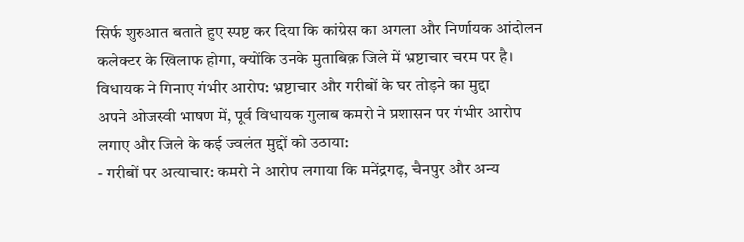सिर्फ शुरुआत बताते हुए स्पष्ट कर दिया कि कांग्रेस का अगला और निर्णायक आंदोलन कलेक्टर के खिलाफ होगा, क्योंकि उनके मुताबिक़ जिले में भ्रष्टाचार चरम पर है।
विधायक ने गिनाए गंभीर आरोप: भ्रष्टाचार और गरीबों के घर तोड़ने का मुद्दा
अपने ओजस्वी भाषण में, पूर्व विधायक गुलाब कमरो ने प्रशासन पर गंभीर आरोप लगाए और जिले के कई ज्वलंत मुद्दों को उठाया:
- गरीबों पर अत्याचार: कमरो ने आरोप लगाया कि मनेंद्रगढ़, चैनपुर और अन्य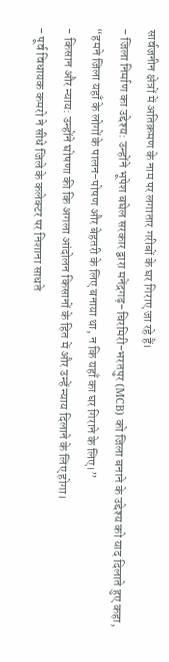सार्वजनीन क्षेत्रों में अतिक्रमण के नाम पर लगातार गरीबों के घर गिराए जा रहे हैं।
- जिला निर्माण का उद्देश्य: उन्होंने भूपेश बघेल सरकार द्वारा मनेंद्रगढ़-चिरमिरी-भरतपुर (MCB) को जिला बनाने के उद्देश्य को याद दिलाते हुए कहा, “हमने जिला यहाँ के लोगों के पालन-पोषण और बेहतरी के लिए बनाया था, न कि यहाँ का घर गिराने के लिए।”
- किसान और न्याय: उन्होंने घोषणा की कि अगला आंदोलन किसानों के हित में और उन्हें न्याय दिलाने के लिए होगा।
- पूर्व विधायक कमरो ने सीधे जिले के कलेक्टर पर निशाना साधते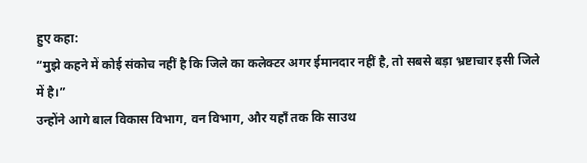हुए कहा:
“मुझे कहने में कोई संकोच नहीं है कि जिले का कलेक्टर अगर ईमानदार नहीं है, तो सबसे बड़ा भ्रष्टाचार इसी जिले में है।”
उन्होंने आगे बाल विकास विभाग, वन विभाग, और यहाँ तक कि साउथ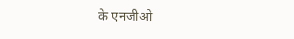के एनजीओ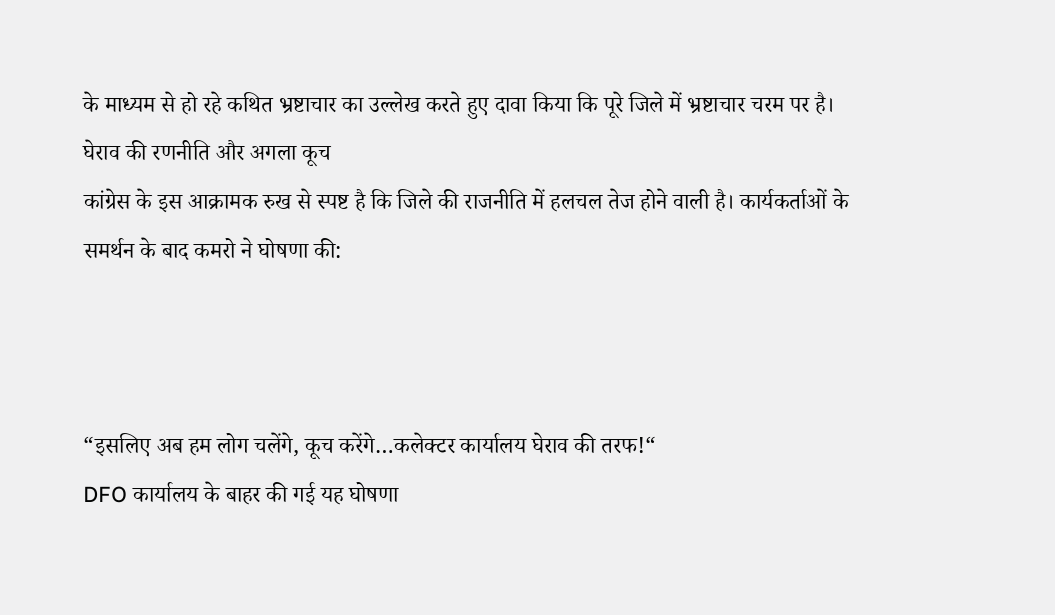के माध्यम से हो रहे कथित भ्रष्टाचार का उल्लेख करते हुए दावा किया कि पूरे जिले में भ्रष्टाचार चरम पर है।
घेराव की रणनीति और अगला कूच
कांग्रेस के इस आक्रामक रुख से स्पष्ट है कि जिले की राजनीति में हलचल तेज होने वाली है। कार्यकर्ताओं के समर्थन के बाद कमरो ने घोषणा की:



“इसलिए अब हम लोग चलेंगे, कूच करेंगे…कलेक्टर कार्यालय घेराव की तरफ!“
DFO कार्यालय के बाहर की गई यह घोषणा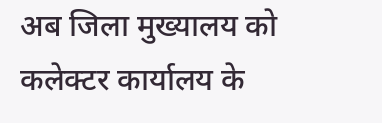अब जिला मुख्यालय को कलेक्टर कार्यालय के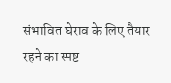संभावित घेराव के लिए तैयार रहने का स्पष्ट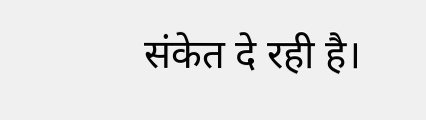संकेत दे रही है।